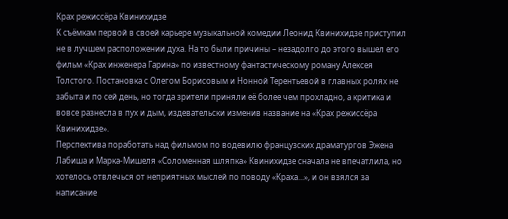Крах режиссёра Квинихидзе
К съёмкам первой в своей карьере музыкальной комедии Леонид Квинихидзе приступил не в лучшем расположении духа. На то были причины – незадолго до этого вышел его фильм «Крах инженера Гарина» по известному фантастическому роману Алексея Толстого. Постановка с Олегом Борисовым и Нонной Терентьевой в главных ролях не забыта и по сей день, но тогда зрители приняли её более чем прохладно, а критика и вовсе разнесла в пух и дым, издевательски изменив название на «Крах режиссёра Квинихидзе».
Перспектива поработать над фильмом по водевилю французских драматургов Эжена Лабиша и Марка-Мишеля «Соломенная шляпка» Квинихидзе сначала не впечатлила, но хотелось отвлечься от неприятных мыслей по поводу «Краха...», и он взялся за написание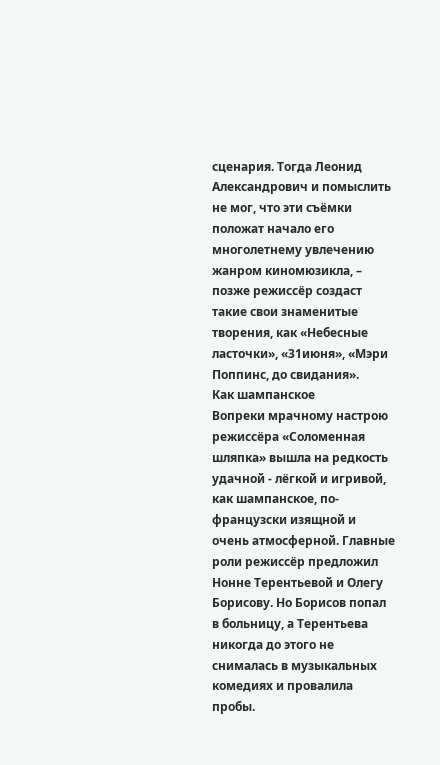сценария. Тогда Леонид Александрович и помыслить не мог, что эти съёмки положат начало его многолетнему увлечению жанром киномюзикла, – позже режиссёр создаст такие свои знаменитые творения, как «Небесные ласточки», «31июня», «Мэри Поппинс, до свидания».
Как шампанское
Вопреки мрачному настрою режиссёра «Соломенная шляпка» вышла на редкость удачной - лёгкой и игривой, как шампанское, по-французски изящной и очень атмосферной. Главные роли режиссёр предложил Нонне Терентьевой и Олегу Борисову. Но Борисов попал в больницу, а Терентьева никогда до этого не снималась в музыкальных комедиях и провалила пробы.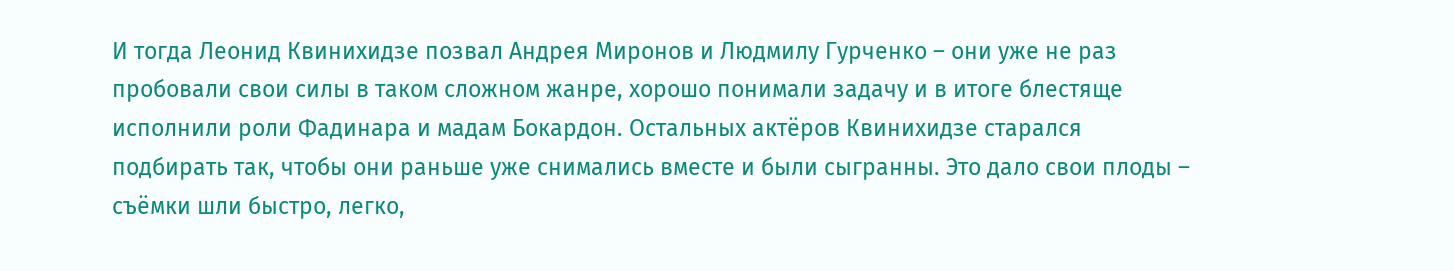И тогда Леонид Квинихидзе позвал Андрея Миронов и Людмилу Гурченко – они уже не раз пробовали свои силы в таком сложном жанре, хорошо понимали задачу и в итоге блестяще исполнили роли Фадинара и мадам Бокардон. Остальных актёров Квинихидзе старался подбирать так, чтобы они раньше уже снимались вместе и были сыгранны. Это дало свои плоды – съёмки шли быстро, легко,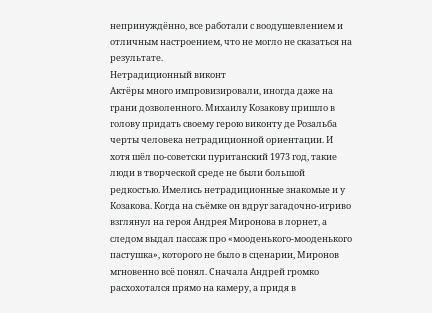непринуждённо, все работали с воодушевлением и отличным настроением, что не могло не сказаться на результате.
Нетрадиционный виконт
Актёры много импровизировали, иногда даже на грани дозволенного. Михаилу Козакову пришло в голову придать своему герою виконту де Розальба черты человека нетрадиционной ориентации. И хотя шёл по-советски пуританский 1973 год, такие люди в творческой среде не были большой редкостью. Имелись нетрадиционные знакомые и у Козакова. Когда на съёмке он вдруг загадочно-игриво взглянул на героя Андрея Миронова в лорнет, а следом выдал пассаж про «мооденького-мооденького пастушка», которого не было в сценарии, Миронов мгновенно всё понял. Сначала Андрей громко расхохотался прямо на камеру, а придя в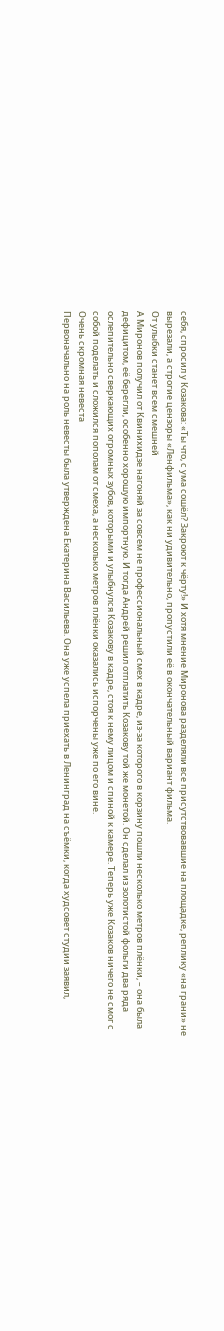себя, спросил у Козакова: «Ты что, с ума сошёл? Закроют к чёрту!» И хотя мнение Миронова разделяли все присутствовавшие на площадке, реплику «на грани» не вырезали, а строгие цензоры «Ленфильма», как ни удивительно, пропустили её в окончательный вариант фильма.
От улыбки станет всем смешней
А Миронов получил от Квинихидзе нагоняй за совсем не профессиональный смех в кадре, из-за которого в корзину пошли несколько метров плёнки, – она была дефицитом, её берегли, особенно хорошую импортную. И тогда Андрей решил отплатить Козакову той же монетой. Он сделал из золотистой фольги два ряда ослепительно сверкающих огромных зубов, которыми и улыбнулся Козакову в кадре, стоя к нему лицом и спиной к камере. Теперь уже Козаков ничего не смог с собой поделать и сложился пополам от смеха, а несколько метров плёнки оказались испорчены уже по его вине.
Очень скромная невеста
Первоначально на роль невесты была утверждена Екатерина Васильева. Она уже успела приехать в Ленинград на съёмки, когда худсовет студии заявил,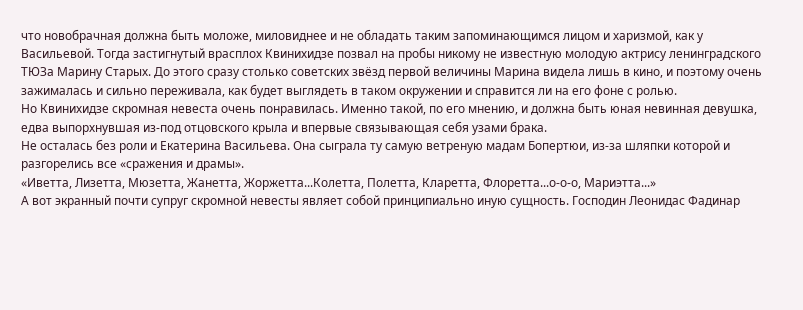что новобрачная должна быть моложе, миловиднее и не обладать таким запоминающимся лицом и харизмой, как у Васильевой. Тогда застигнутый врасплох Квинихидзе позвал на пробы никому не известную молодую актрису ленинградского ТЮЗа Марину Старых. До этого сразу столько советских звёзд первой величины Марина видела лишь в кино, и поэтому очень зажималась и сильно переживала, как будет выглядеть в таком окружении и справится ли на его фоне с ролью.
Но Квинихидзе скромная невеста очень понравилась. Именно такой, по его мнению, и должна быть юная невинная девушка, едва выпорхнувшая из-под отцовского крыла и впервые связывающая себя узами брака.
Не осталась без роли и Екатерина Васильева. Она сыграла ту самую ветреную мадам Бопертюи, из-за шляпки которой и разгорелись все «сражения и драмы».
«Иветта, Лизетта, Мюзетта, Жанетта, Жоржетта...Колетта, Полетта, Кларетта, Флоретта...о-о-о, Мариэтта...»
А вот экранный почти супруг скромной невесты являет собой принципиально иную сущность. Господин Леонидас Фадинар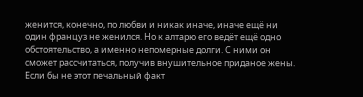женится, конечно, по любви и никак иначе, иначе ещё ни один француз не женился. Но к алтарю его ведёт ещё одно обстоятельство, а именно непомерные долги. С ними он сможет рассчитаться, получив внушительное приданое жены. Если бы не этот печальный факт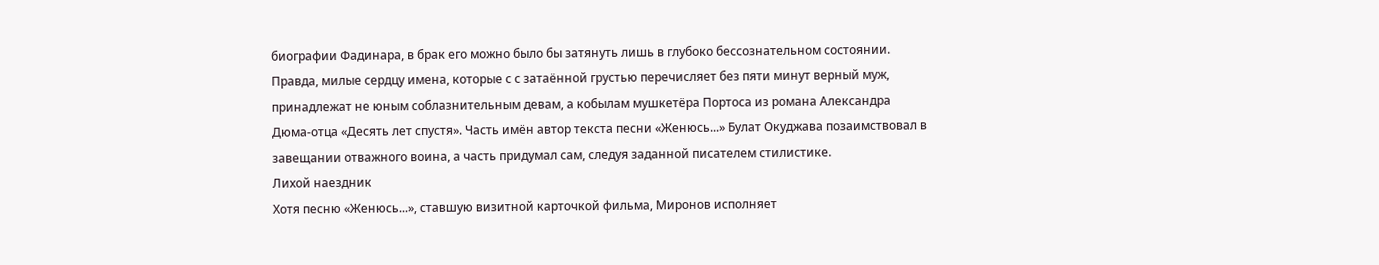биографии Фадинара, в брак его можно было бы затянуть лишь в глубоко бессознательном состоянии.
Правда, милые сердцу имена, которые с с затаённой грустью перечисляет без пяти минут верный муж, принадлежат не юным соблазнительным девам, а кобылам мушкетёра Портоса из романа Александра Дюма-отца «Десять лет спустя». Часть имён автор текста песни «Женюсь...» Булат Окуджава позаимствовал в завещании отважного воина, а часть придумал сам, следуя заданной писателем стилистике.
Лихой наездник
Хотя песню «Женюсь...», ставшую визитной карточкой фильма, Миронов исполняет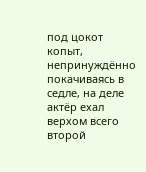под цокот копыт, непринуждённо покачиваясь в седле, на деле актёр ехал верхом всего второй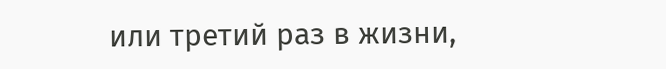или третий раз в жизни,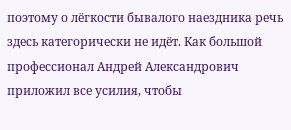поэтому о лёгкости бывалого наездника речь здесь категорически не идёт. Как большой профессионал Андрей Александрович приложил все усилия, чтобы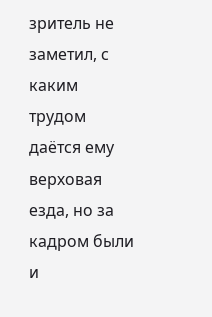зритель не заметил, с каким трудом даётся ему верховая езда, но за кадром были и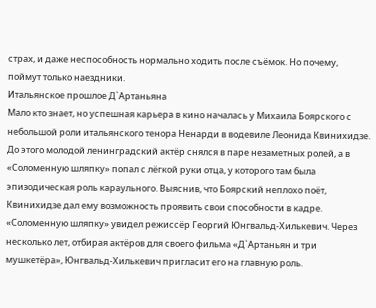страх, и даже неспособность нормально ходить после съёмок. Но почему, поймут только наездники.
Итальянское прошлое Д`Артаньяна
Мало кто знает, но успешная карьера в кино началась у Михаила Боярского с небольшой роли итальянского тенора Ненарди в водевиле Леонида Квинихидзе. До этого молодой ленинградский актёр снялся в паре незаметных ролей, а в «Соломенную шляпку» попал с лёгкой руки отца, у которого там была эпизодическая роль караульного. Выяснив, что Боярский неплохо поёт, Квинихидзе дал ему возможность проявить свои способности в кадре.
«Соломенную шляпку» увидел режиссёр Георгий Юнгвальд-Хилькевич. Через несколько лет, отбирая актёров для своего фильма «Д`Артаньян и три мушкетёра», Юнгвальд-Хилькевич пригласит его на главную роль.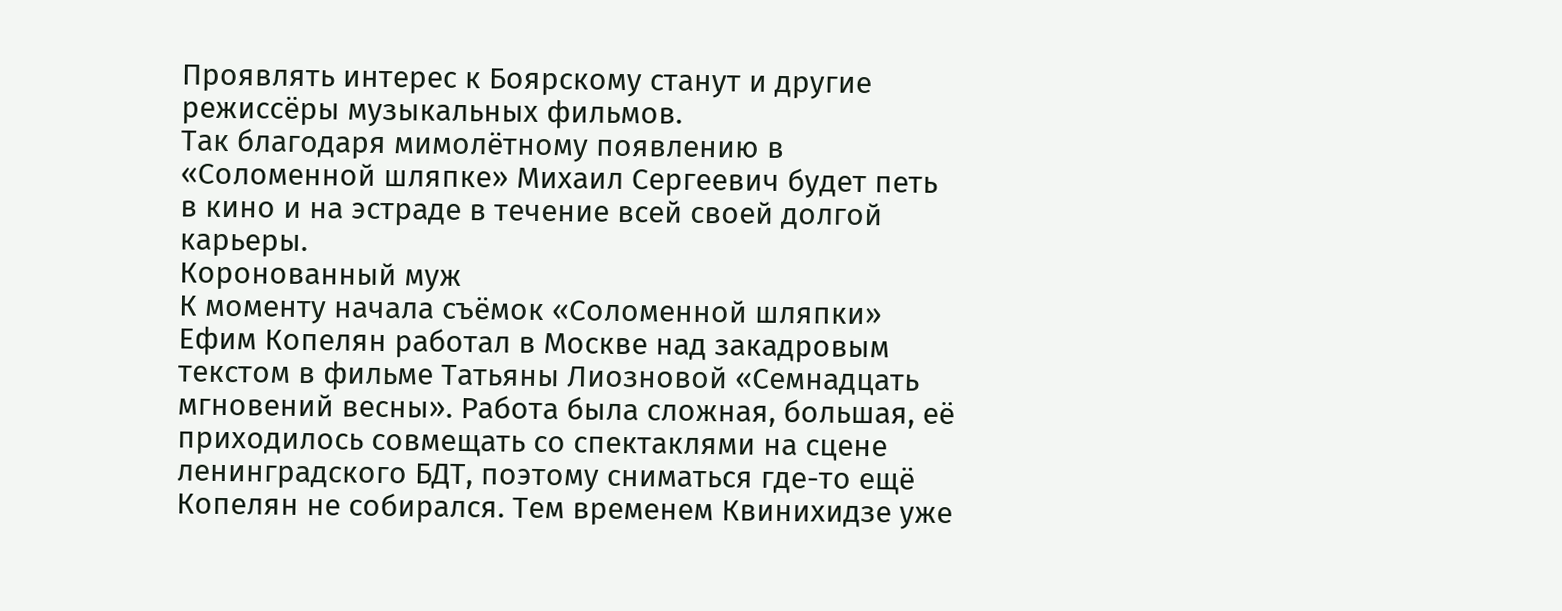Проявлять интерес к Боярскому станут и другие режиссёры музыкальных фильмов.
Так благодаря мимолётному появлению в «Соломенной шляпке» Михаил Сергеевич будет петь в кино и на эстраде в течение всей своей долгой карьеры.
Коронованный муж
К моменту начала съёмок «Соломенной шляпки» Ефим Копелян работал в Москве над закадровым текстом в фильме Татьяны Лиозновой «Семнадцать мгновений весны». Работа была сложная, большая, её приходилось совмещать со спектаклями на сцене ленинградского БДТ, поэтому сниматься где-то ещё Копелян не собирался. Тем временем Квинихидзе уже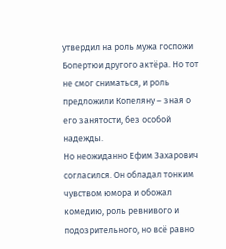утвердил на роль мужа госпожи Бопертюи другого актёра. Но тот не смог сниматься, и роль предложили Копеляну – зная о его занятости, без особой надежды.
Но неожиданно Ефим Захарович согласился. Он обладал тонким чувством юмора и обожал комедию, роль ревнивого и подозрительного, но всё равно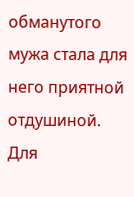обманутого мужа стала для него приятной отдушиной. Для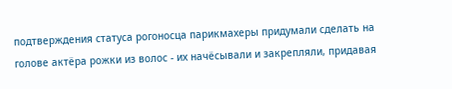подтверждения статуса рогоносца парикмахеры придумали сделать на голове актёра рожки из волос - их начёсывали и закрепляли, придавая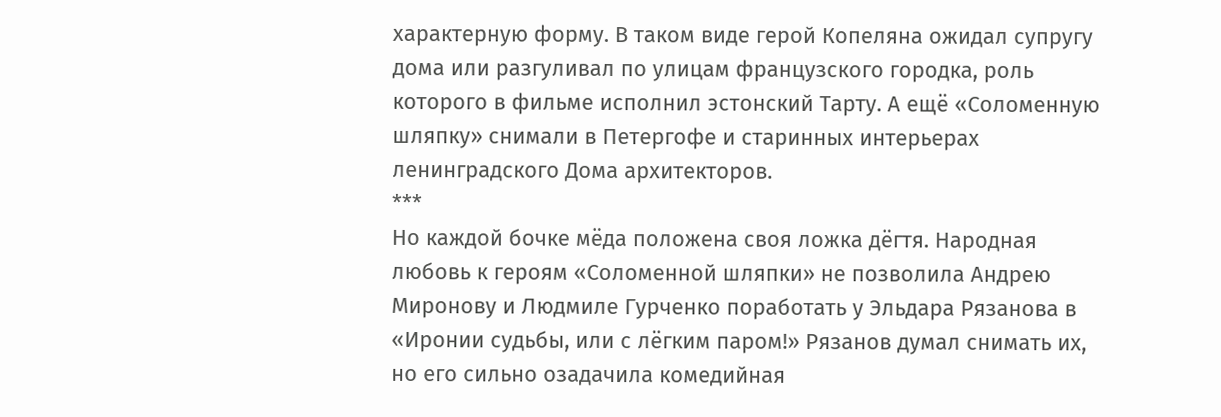характерную форму. В таком виде герой Копеляна ожидал супругу дома или разгуливал по улицам французского городка, роль которого в фильме исполнил эстонский Тарту. А ещё «Соломенную шляпку» снимали в Петергофе и старинных интерьерах ленинградского Дома архитекторов.
***
Но каждой бочке мёда положена своя ложка дёгтя. Народная любовь к героям «Соломенной шляпки» не позволила Андрею Миронову и Людмиле Гурченко поработать у Эльдара Рязанова в «Иронии судьбы, или с лёгким паром!» Рязанов думал снимать их, но его сильно озадачила комедийная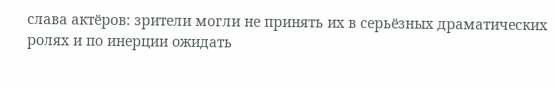слава актёров: зрители могли не принять их в серьёзных драматических ролях и по инерции ожидать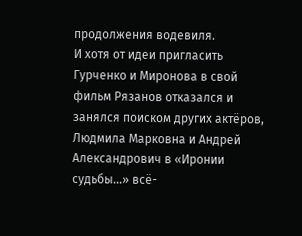продолжения водевиля.
И хотя от идеи пригласить Гурченко и Миронова в свой фильм Рязанов отказался и занялся поиском других актёров, Людмила Марковна и Андрей Александрович в «Иронии судьбы...» всё-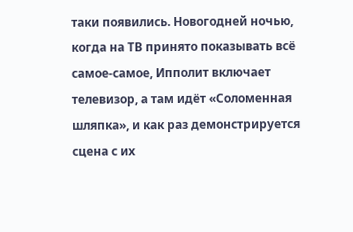таки появились. Новогодней ночью, когда на ТВ принято показывать всё самое-самое, Ипполит включает телевизор, а там идёт «Соломенная шляпка», и как раз демонстрируется сцена с их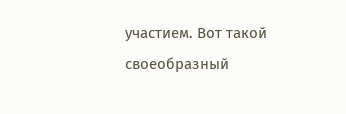участием. Вот такой своеобразный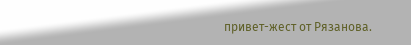привет-жест от Рязанова.